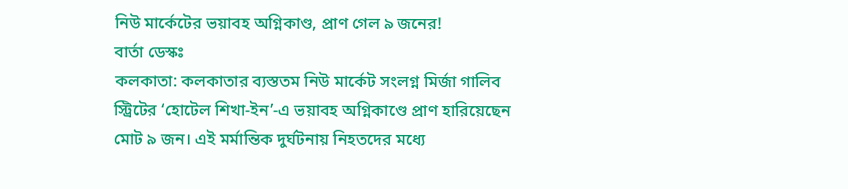নিউ মার্কেটের ভয়াবহ অগ্নিকাণ্ড, প্রাণ গেল ৯ জনের!
বার্তা ডেস্কঃ
কলকাতা: কলকাতার ব্যস্ততম নিউ মার্কেট সংলগ্ন মির্জা গালিব স্ট্রিটের ‘হোটেল শিখা-ইন’-এ ভয়াবহ অগ্নিকাণ্ডে প্রাণ হারিয়েছেন মোট ৯ জন। এই মর্মান্তিক দুর্ঘটনায় নিহতদের মধ্যে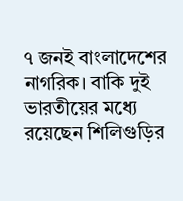৭ জনই বাংলাদেশের নাগরিক। বাকি দুই ভারতীয়ের মধ্যে রয়েছেন শিলিগুড়ির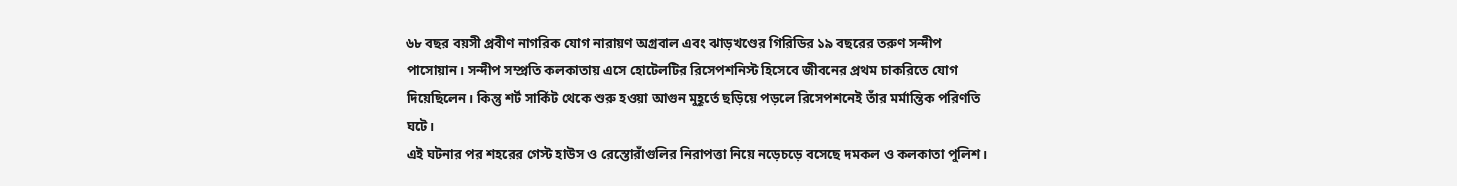৬৮ বছর বয়সী প্রবীণ নাগরিক যোগ নারায়ণ অগ্রবাল এবং ঝাড়খণ্ডের গিরিডির ১৯ বছরের তরুণ সন্দীপ পাসোয়ান। সন্দীপ সম্প্রতি কলকাতায় এসে হোটেলটির রিসেপশনিস্ট হিসেবে জীবনের প্রথম চাকরিতে যোগ দিয়েছিলেন। কিন্তু শর্ট সার্কিট থেকে শুরু হওয়া আগুন মুহূর্তে ছড়িয়ে পড়লে রিসেপশনেই তাঁর মর্মান্তিক পরিণতি ঘটে।
এই ঘটনার পর শহরের গেস্ট হাউস ও রেস্তোরাঁগুলির নিরাপত্তা নিয়ে নড়েচড়ে বসেছে দমকল ও কলকাতা পুলিশ।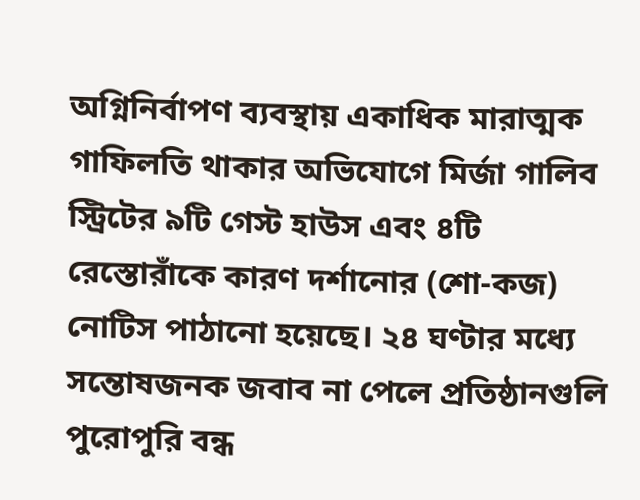অগ্নিনির্বাপণ ব্যবস্থায় একাধিক মারাত্মক গাফিলতি থাকার অভিযোগে মির্জা গালিব স্ট্রিটের ৯টি গেস্ট হাউস এবং ৪টি রেস্তোরাঁকে কারণ দর্শানোর (শো-কজ) নোটিস পাঠানো হয়েছে। ২৪ ঘণ্টার মধ্যে সন্তোষজনক জবাব না পেলে প্রতিষ্ঠানগুলি পুরোপুরি বন্ধ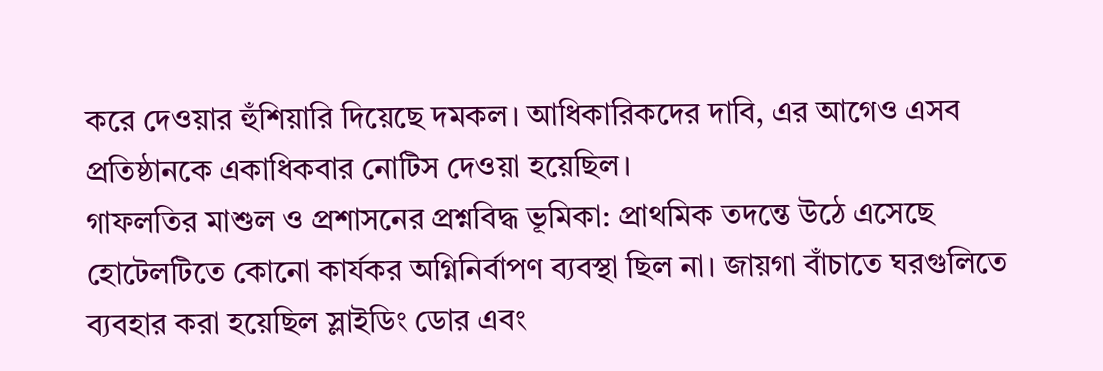করে দেওয়ার হুঁশিয়ারি দিয়েছে দমকল। আধিকারিকদের দাবি, এর আগেও এসব প্রতিষ্ঠানকে একাধিকবার নোটিস দেওয়া হয়েছিল।
গাফলতির মাশুল ও প্রশাসনের প্রশ্নবিদ্ধ ভূমিকা: প্রাথমিক তদন্তে উঠে এসেছে হোটেলটিতে কোনো কার্যকর অগ্নিনির্বাপণ ব্যবস্থা ছিল না। জায়গা বাঁচাতে ঘরগুলিতে ব্যবহার করা হয়েছিল স্লাইডিং ডোর এবং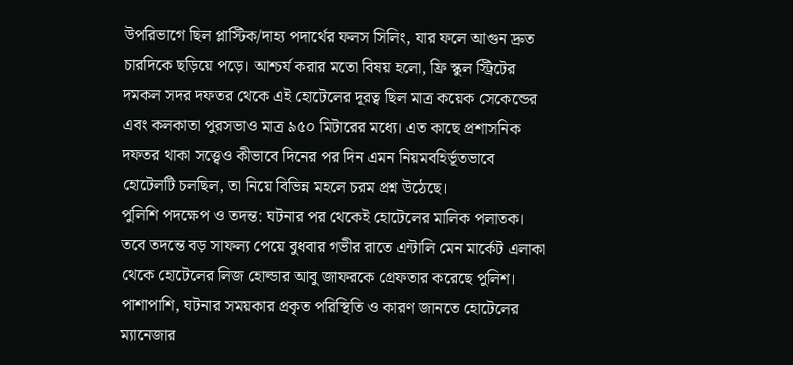উপরিভাগে ছিল প্লাস্টিক/দাহ্য পদার্থের ফলস সিলিং, যার ফলে আগুন দ্রুত চারদিকে ছড়িয়ে পড়ে। আশ্চর্য করার মতো বিষয় হলো, ফ্রি স্কুল স্ট্রিটের দমকল সদর দফতর থেকে এই হোটেলের দূরত্ব ছিল মাত্র কয়েক সেকেন্ডের এবং কলকাতা পুরসভাও মাত্র ৯৫০ মিটারের মধ্যে। এত কাছে প্রশাসনিক দফতর থাকা সত্ত্বেও কীভাবে দিনের পর দিন এমন নিয়মবহির্ভূতভাবে হোটেলটি চলছিল, তা নিয়ে বিভিন্ন মহলে চরম প্রশ্ন উঠেছে।
পুলিশি পদক্ষেপ ও তদন্ত: ঘটনার পর থেকেই হোটেলের মালিক পলাতক। তবে তদন্তে বড় সাফল্য পেয়ে বুধবার গভীর রাতে এন্টালি মেন মার্কেট এলাকা থেকে হোটেলের লিজ হোল্ডার আবু জাফরকে গ্রেফতার করেছে পুলিশ। পাশাপাশি, ঘটনার সময়কার প্রকৃত পরিস্থিতি ও কারণ জানতে হোটেলের ম্যানেজার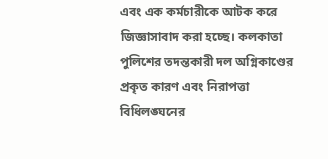এবং এক কর্মচারীকে আটক করে জিজ্ঞাসাবাদ করা হচ্ছে। কলকাতা পুলিশের তদন্তকারী দল অগ্নিকাণ্ডের প্রকৃত কারণ এবং নিরাপত্তা বিধিলঙ্ঘনের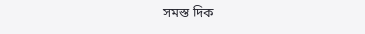সমস্ত দিক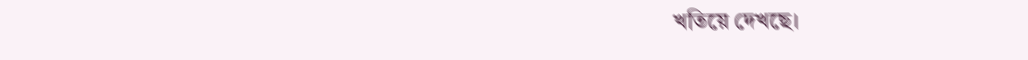খতিয়ে দেখছে।